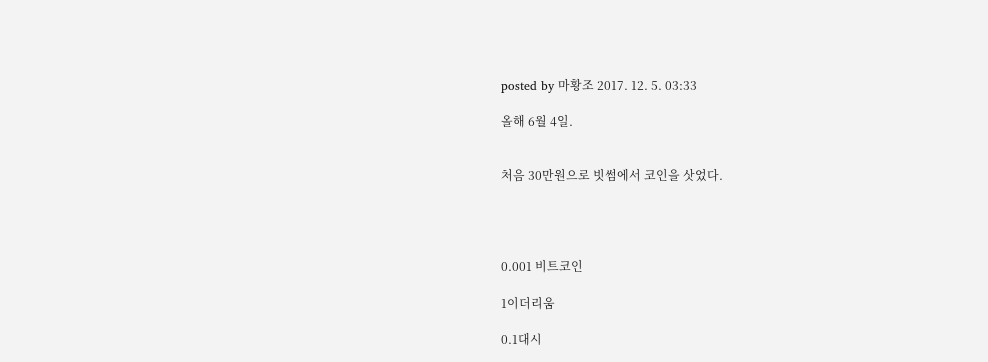posted by 마황조 2017. 12. 5. 03:33

올해 6월 4일.


처음 30만원으로 빗썸에서 코인을 삿었다.




0.001 비트코인

1이더리움

0.1대시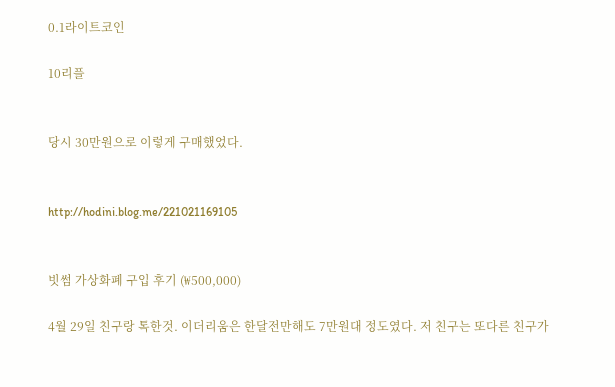0.1라이트코인

10리플


당시 30만원으로 이렇게 구매했었다.


http://hodini.blog.me/221021169105


빗썸 가상화폐 구입 후기 (₩500,000)

4월 29일 친구랑 톡한것. 이더리움은 한달전만해도 7만원대 정도였다. 저 친구는 또다른 친구가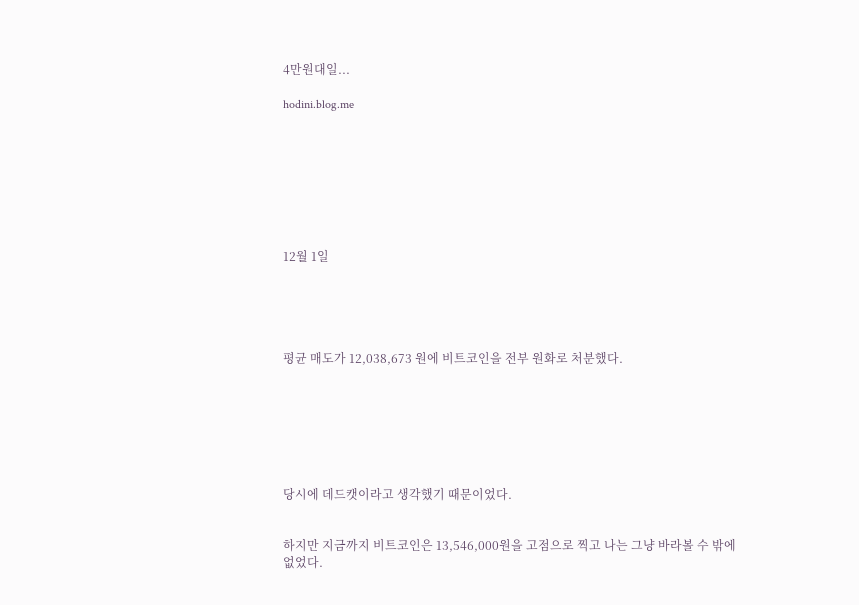4만원대일...

hodini.blog.me








12월 1일





평균 매도가 12,038,673 원에 비트코인을 전부 원화로 처분했다.







당시에 데드캣이라고 생각했기 때문이었다.


하지만 지금까지 비트코인은 13,546,000원을 고점으로 찍고 나는 그냥 바라볼 수 밖에 없었다.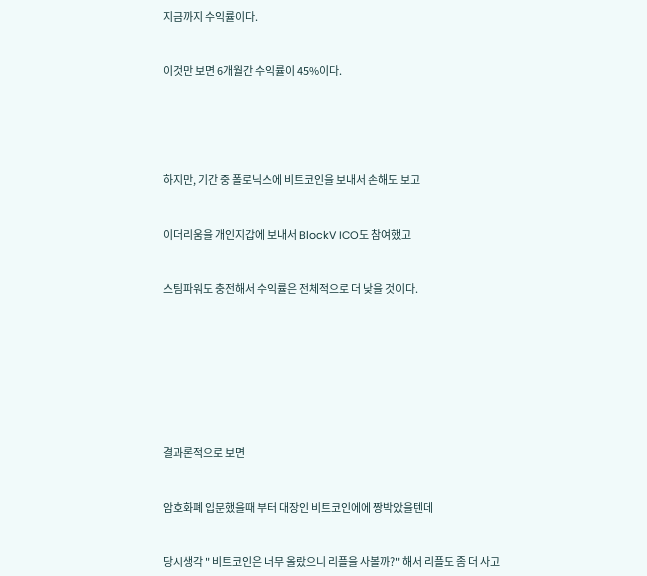지금까지 수익률이다.


이것만 보면 6개월간 수익률이 45%이다.





하지만, 기간 중 폴로닉스에 비트코인을 보내서 손해도 보고


이더리움을 개인지갑에 보내서 BlockV ICO도 참여했고


스팀파워도 충전해서 수익률은 전체적으로 더 낮을 것이다.








결과론적으로 보면


암호화폐 입문했을때 부터 대장인 비트코인에에 짱박았을텐데


당시생각 " 비트코인은 너무 올랐으니 리플을 사볼까?" 해서 리플도 좀 더 사고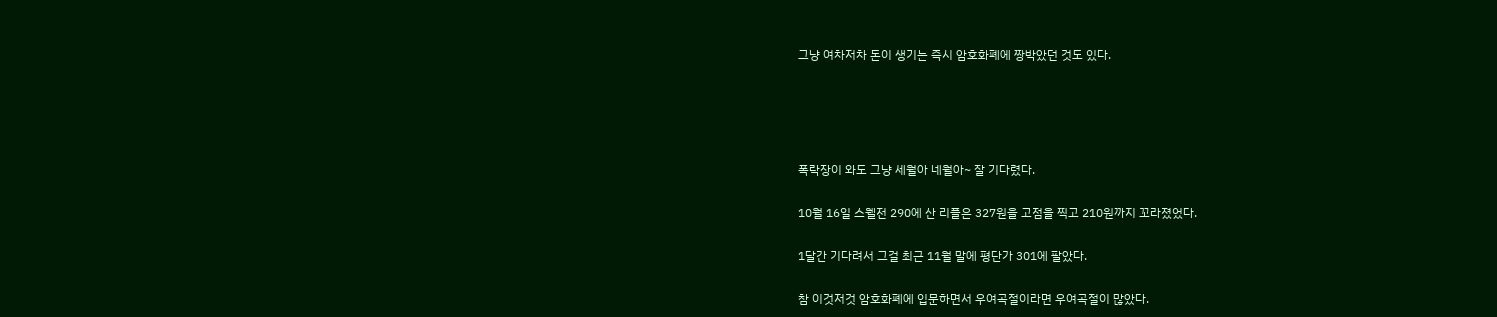그냥 여차저차 돈이 생기는 즉시 암호화폐에 짱박았던 것도 있다.







폭락장이 와도 그냥 세월아 네월아~ 잘 기다렸다.


10월 16일 스웰전 290에 산 리플은 327원을 고점을 찍고 210원까지 꼬라졌었다.


1달간 기다려서 그걸 최근 11월 말에 평단가 301에 팔았다.


참 이것저것 암호화폐에 입문하면서 우여곡절이라면 우여곡절이 많았다.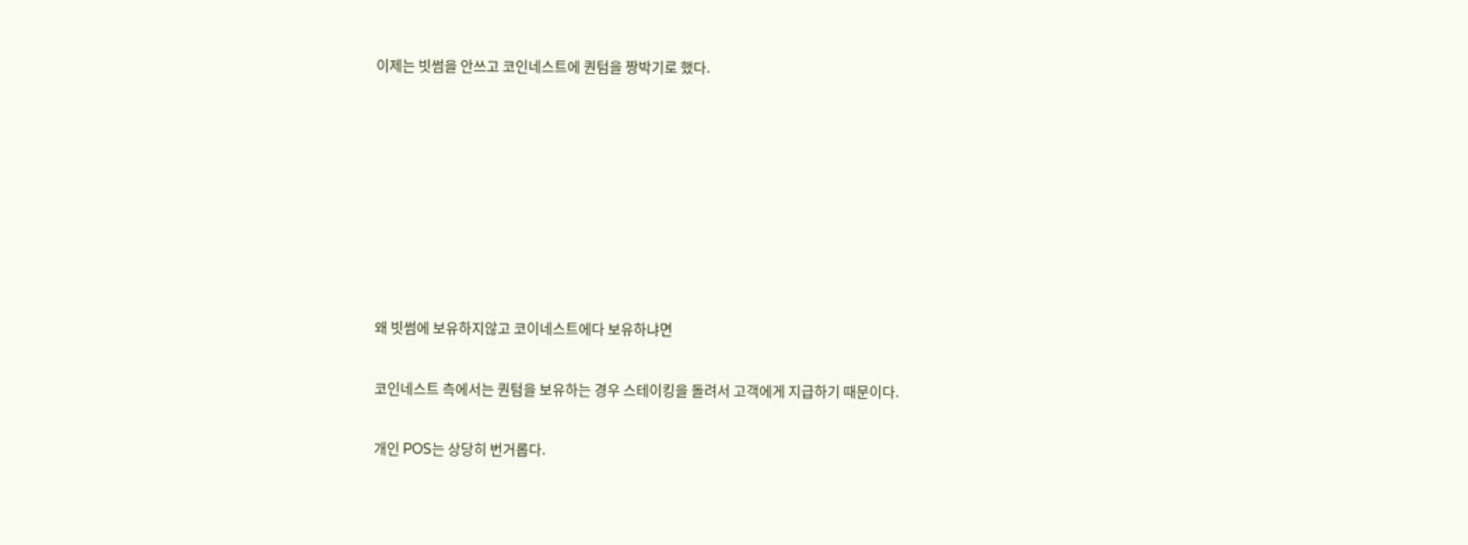이제는 빗썸을 안쓰고 코인네스트에 퀀텀을 짱박기로 했다.












왜 빗썸에 보유하지않고 코이네스트에다 보유하냐면


코인네스트 측에서는 퀀텀을 보유하는 경우 스테이킹을 돌려서 고객에게 지급하기 때문이다.


개인 POS는 상당히 번거롭다.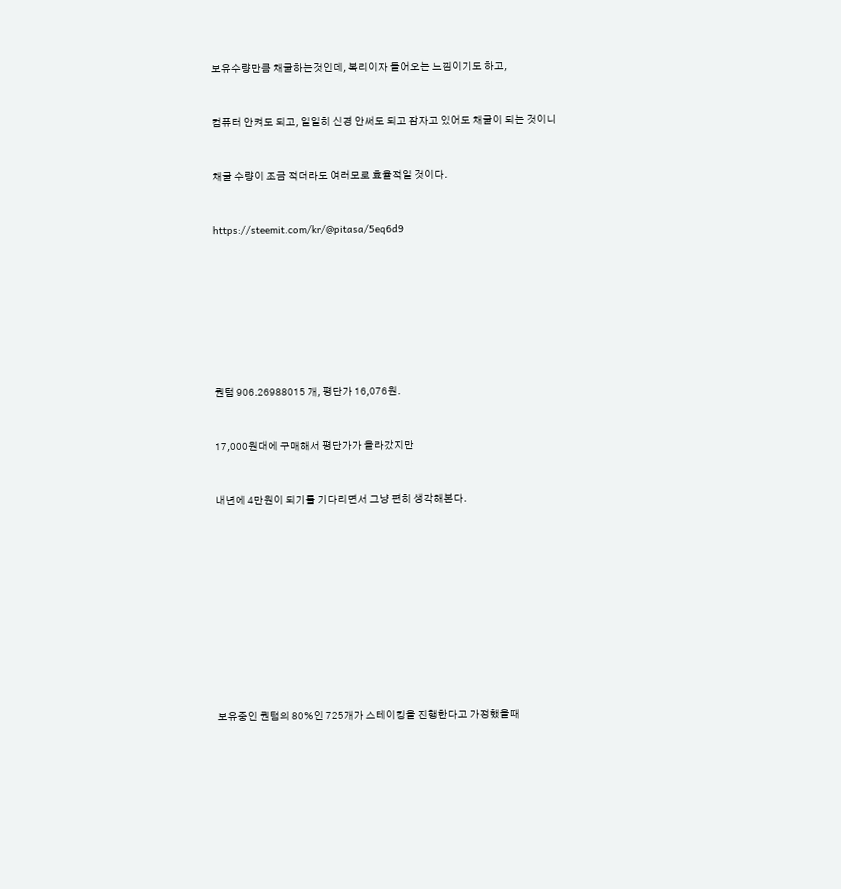보유수량만큼 채굴하는것인데, 복리이자 들어오는 느낌이기도 하고,


컴퓨터 안켜도 되고, 일일히 신경 안써도 되고 잠자고 있어도 채굴이 되는 것이니


채굴 수량이 조금 적더라도 여러모로 효율적일 것이다.


https://steemit.com/kr/@pitasa/5eq6d9








퀀텀 906.26988015 개, 평단가 16,076원.


17,000원대에 구매해서 평단가가 올라갔지만


내년에 4만원이 되기를 기다리면서 그냥 편히 생각해본다.











보유중인 퀀텀의 80%인 725개가 스테이킹을 진행한다고 가정했을때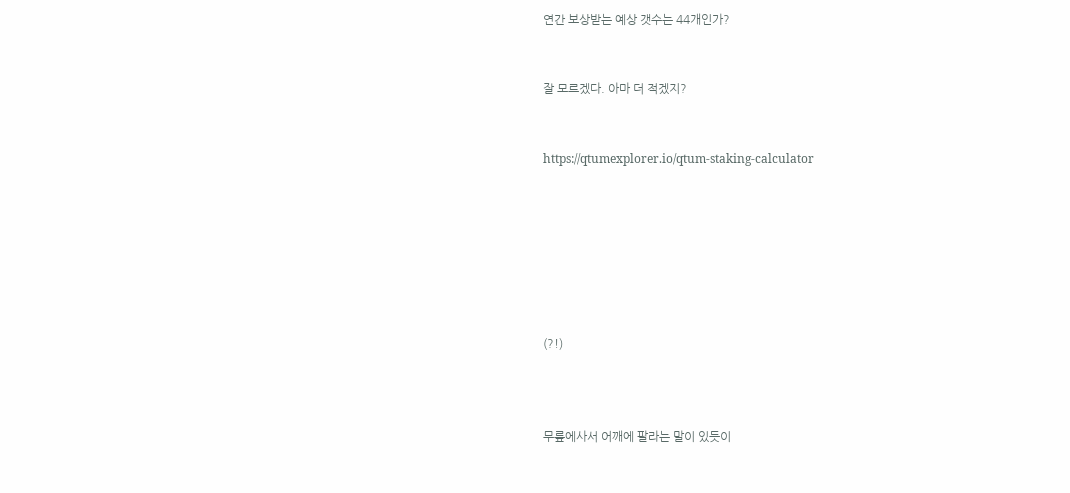연간 보상받는 예상 갯수는 44개인가?


잘 모르겠다. 아마 더 적겠지?


https://qtumexplorer.io/qtum-staking-calculator







(?!)



무릎에사서 어깨에 팔라는 말이 있듯이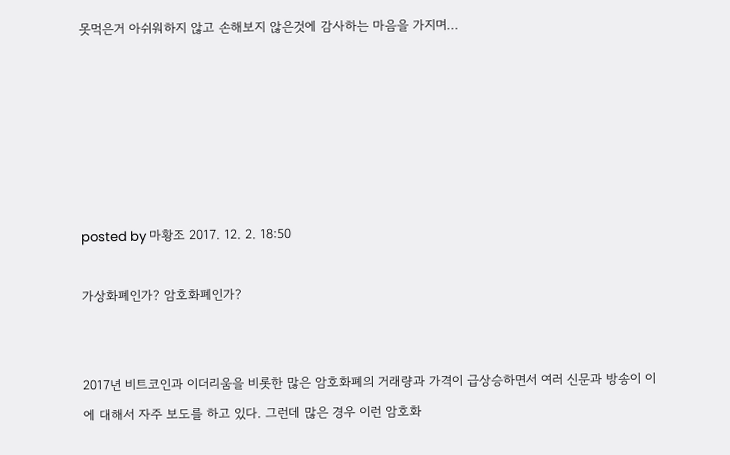못먹은거 아쉬워하지 않고 손해보지 않은것에 감사하는 마음을 가지며...






posted by 마황조 2017. 12. 2. 18:50

가상화폐인가? 암호화폐인가?


2017년 비트코인과 이더리움을 비롯한 많은 암호화폐의 거래량과 가격이 급상승하면서 여러 신문과 방송이 이에 대해서 자주 보도를 하고 있다. 그런데 많은 경우 이런 암호화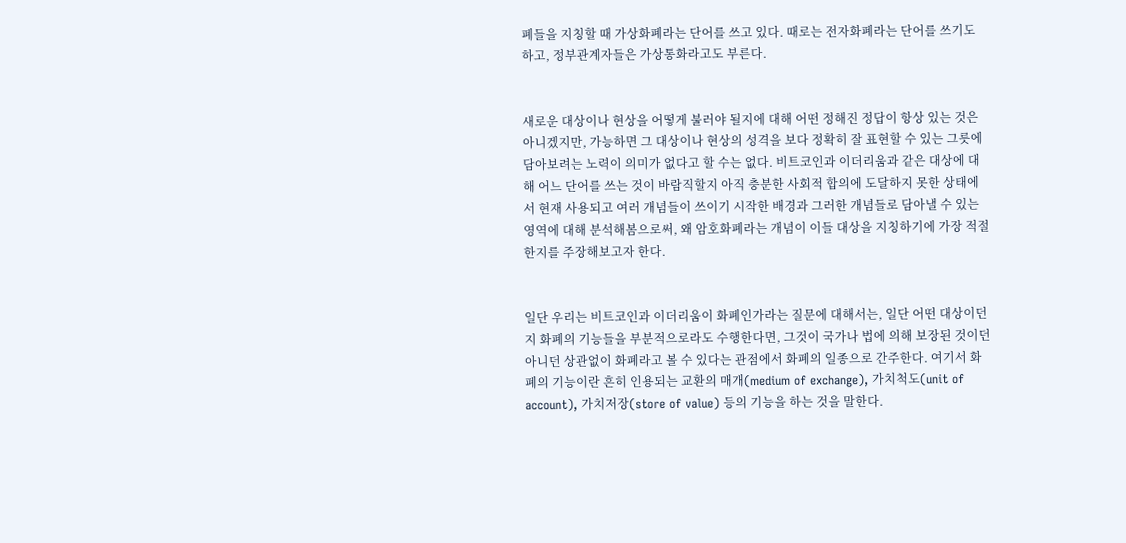폐들을 지칭할 때 가상화폐라는 단어를 쓰고 있다. 때로는 전자화폐라는 단어를 쓰기도 하고, 정부관계자들은 가상통화라고도 부른다.


새로운 대상이나 현상을 어떻게 불러야 될지에 대해 어떤 정해진 정답이 항상 있는 것은 아니겠지만, 가능하면 그 대상이나 현상의 성격을 보다 정확히 잘 표현할 수 있는 그릇에 담아보려는 노력이 의미가 없다고 할 수는 없다. 비트코인과 이더리움과 같은 대상에 대해 어느 단어를 쓰는 것이 바람직할지 아직 충분한 사회적 합의에 도달하지 못한 상태에서 현재 사용되고 여러 개념들이 쓰이기 시작한 배경과 그러한 개념들로 담아낼 수 있는 영역에 대해 분석해봄으로써, 왜 암호화폐라는 개념이 이들 대상을 지칭하기에 가장 적절한지를 주장해보고자 한다.


일단 우리는 비트코인과 이더리움이 화폐인가라는 질문에 대해서는, 일단 어떤 대상이던지 화폐의 기능들을 부분적으로라도 수행한다면, 그것이 국가나 법에 의해 보장된 것이던 아니던 상관없이 화폐라고 볼 수 있다는 관점에서 화폐의 일종으로 간주한다. 여기서 화폐의 기능이란 흔히 인용되는 교환의 매개(medium of exchange), 가치척도(unit of account), 가치저장(store of value) 등의 기능을 하는 것을 말한다.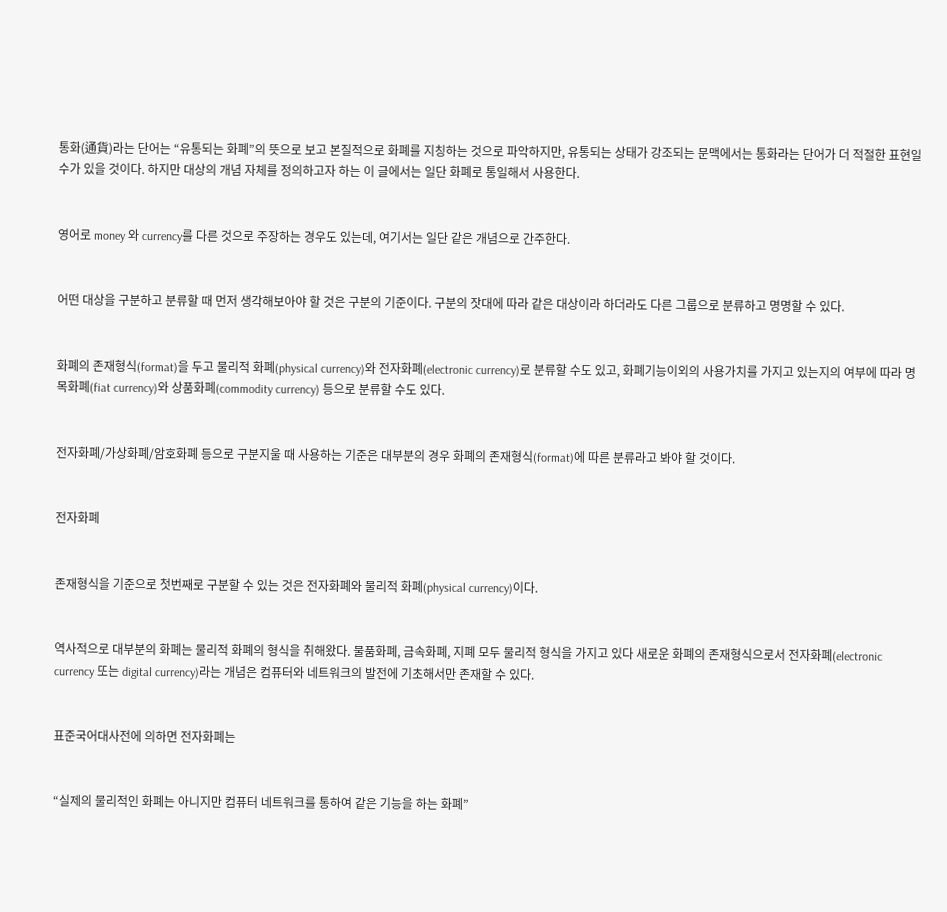통화(通貨)라는 단어는 “유통되는 화폐”의 뜻으로 보고 본질적으로 화폐를 지칭하는 것으로 파악하지만, 유통되는 상태가 강조되는 문맥에서는 통화라는 단어가 더 적절한 표현일 수가 있을 것이다. 하지만 대상의 개념 자체를 정의하고자 하는 이 글에서는 일단 화폐로 통일해서 사용한다.


영어로 money 와 currency를 다른 것으로 주장하는 경우도 있는데, 여기서는 일단 같은 개념으로 간주한다.


어떤 대상을 구분하고 분류할 때 먼저 생각해보아야 할 것은 구분의 기준이다. 구분의 잣대에 따라 같은 대상이라 하더라도 다른 그룹으로 분류하고 명명할 수 있다.


화폐의 존재형식(format)을 두고 물리적 화폐(physical currency)와 전자화폐(electronic currency)로 분류할 수도 있고, 화폐기능이외의 사용가치를 가지고 있는지의 여부에 따라 명목화폐(fiat currency)와 상품화폐(commodity currency) 등으로 분류할 수도 있다.


전자화폐/가상화폐/암호화폐 등으로 구분지울 때 사용하는 기준은 대부분의 경우 화폐의 존재형식(format)에 따른 분류라고 봐야 할 것이다.


전자화폐


존재형식을 기준으로 첫번째로 구분할 수 있는 것은 전자화폐와 물리적 화폐(physical currency)이다.


역사적으로 대부분의 화폐는 물리적 화폐의 형식을 취해왔다. 물품화폐, 금속화폐, 지폐 모두 물리적 형식을 가지고 있다 새로운 화폐의 존재형식으로서 전자화폐(electronic currency 또는 digital currency)라는 개념은 컴퓨터와 네트워크의 발전에 기초해서만 존재할 수 있다.


표준국어대사전에 의하면 전자화폐는


“실제의 물리적인 화폐는 아니지만 컴퓨터 네트워크를 통하여 같은 기능을 하는 화폐”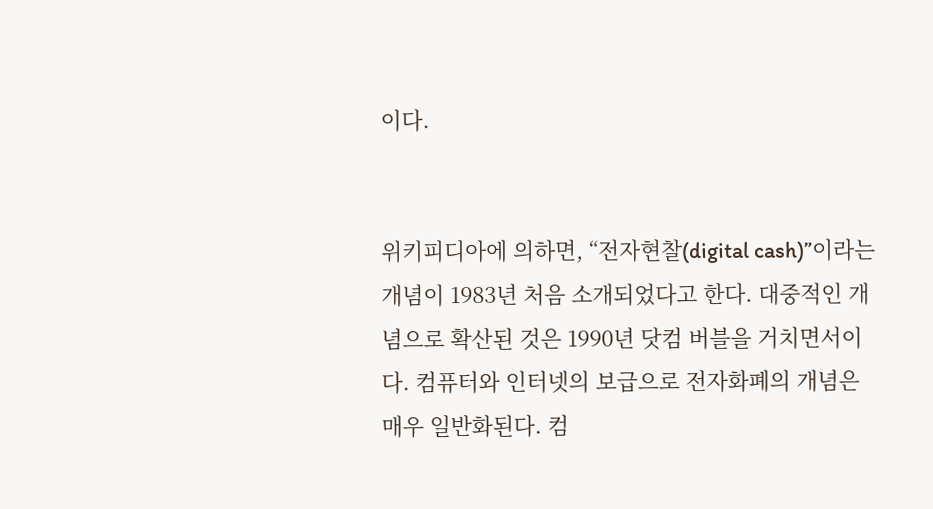이다.


위키피디아에 의하면, “전자현찰(digital cash)”이라는 개념이 1983년 처음 소개되었다고 한다. 대중적인 개념으로 확산된 것은 1990년 닷컴 버블을 거치면서이다. 컴퓨터와 인터넷의 보급으로 전자화폐의 개념은 매우 일반화된다. 컴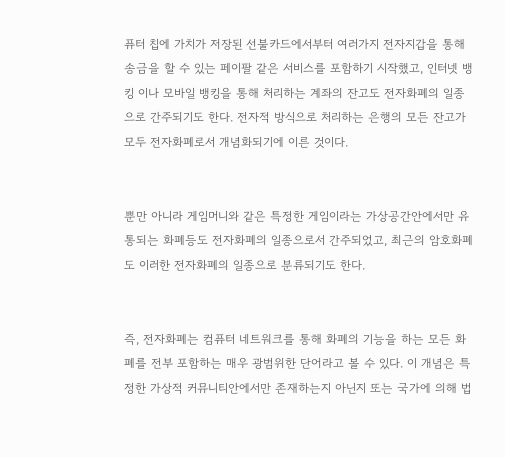퓨터 칩에 가치가 저장된 선불카드에서부터 여러가지 전자지갑을 통해 송금을 할 수 있는 페이팔 같은 서비스를 포함하기 시작했고, 인터넷 뱅킹 이나 모바일 뱅킹을 통해 처리하는 계좌의 잔고도 전자화폐의 일종으로 간주되기도 한다. 전자적 방식으로 처리하는 은행의 모든 잔고가 모두 전자화폐로서 개념화되기에 이른 것이다.


뿐만 아니라 게임머니와 같은 특정한 게임이라는 가상공간안에서만 유통되는 화폐등도 전자화폐의 일종으로서 간주되었고, 최근의 암호화폐도 이러한 전자화폐의 일종으로 분류되기도 한다.


즉, 전자화폐는 컴퓨터 네트워크를 통해 화폐의 기능을 하는 모든 화폐를 전부 포함하는 매우 광범위한 단어라고 볼 수 있다. 이 개념은 특정한 가상적 커뮤니티안에서만 존재하는지 아닌지 또는 국가에 의해 법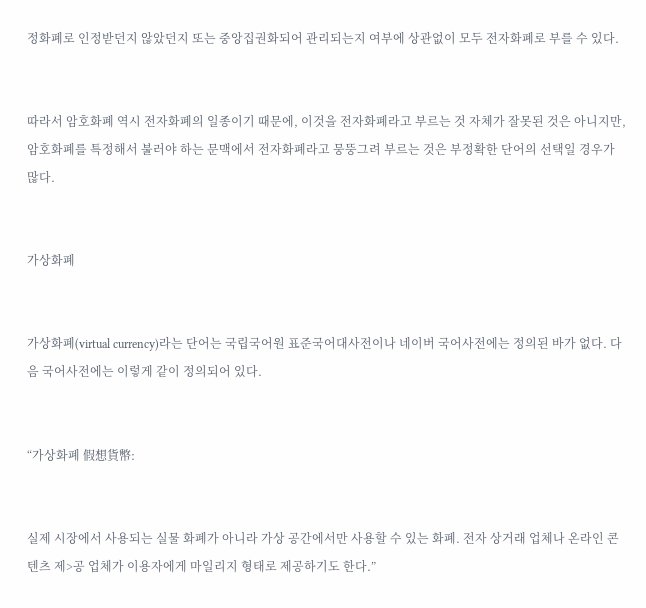정화폐로 인정받던지 않았던지 또는 중앙집권화되어 관리되는지 여부에 상관없이 모두 전자화폐로 부를 수 있다.


따라서 암호화폐 역시 전자화폐의 일종이기 때문에, 이것을 전자화폐라고 부르는 것 자체가 잘못된 것은 아니지만, 암호화폐를 특정해서 불러야 하는 문맥에서 전자화폐라고 뭉뚱그려 부르는 것은 부정확한 단어의 선택일 경우가 많다.


가상화폐


가상화폐(virtual currency)라는 단어는 국립국어원 표준국어대사전이나 네이버 국어사전에는 정의된 바가 없다. 다음 국어사전에는 이렇게 같이 정의되어 있다.


“가상화폐 假想貨幣:


실제 시장에서 사용되는 실물 화폐가 아니라 가상 공간에서만 사용할 수 있는 화폐. 전자 상거래 업체나 온라인 콘텐츠 제>공 업체가 이용자에게 마일리지 형태로 제공하기도 한다.”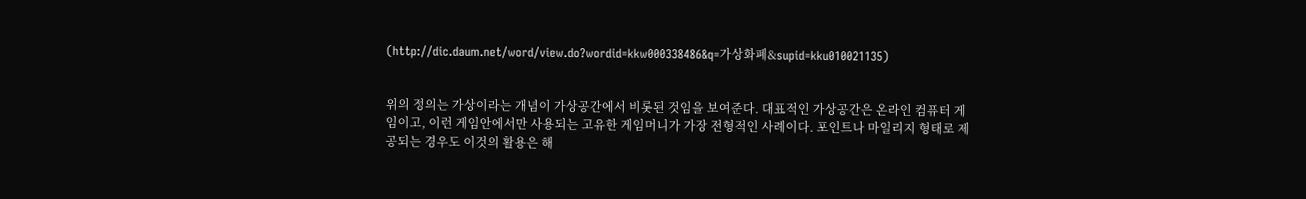(http://dic.daum.net/word/view.do?wordid=kkw000338486&q=가상화폐&supid=kku010021135)


위의 정의는 가상이라는 개념이 가상공간에서 비롯된 것임을 보여준다. 대표적인 가상공간은 온라인 컴퓨터 게임이고, 이런 게임안에서만 사용되는 고유한 게임머니가 가장 전형적인 사례이다. 포인트나 마일리지 형태로 제공되는 경우도 이것의 활용은 해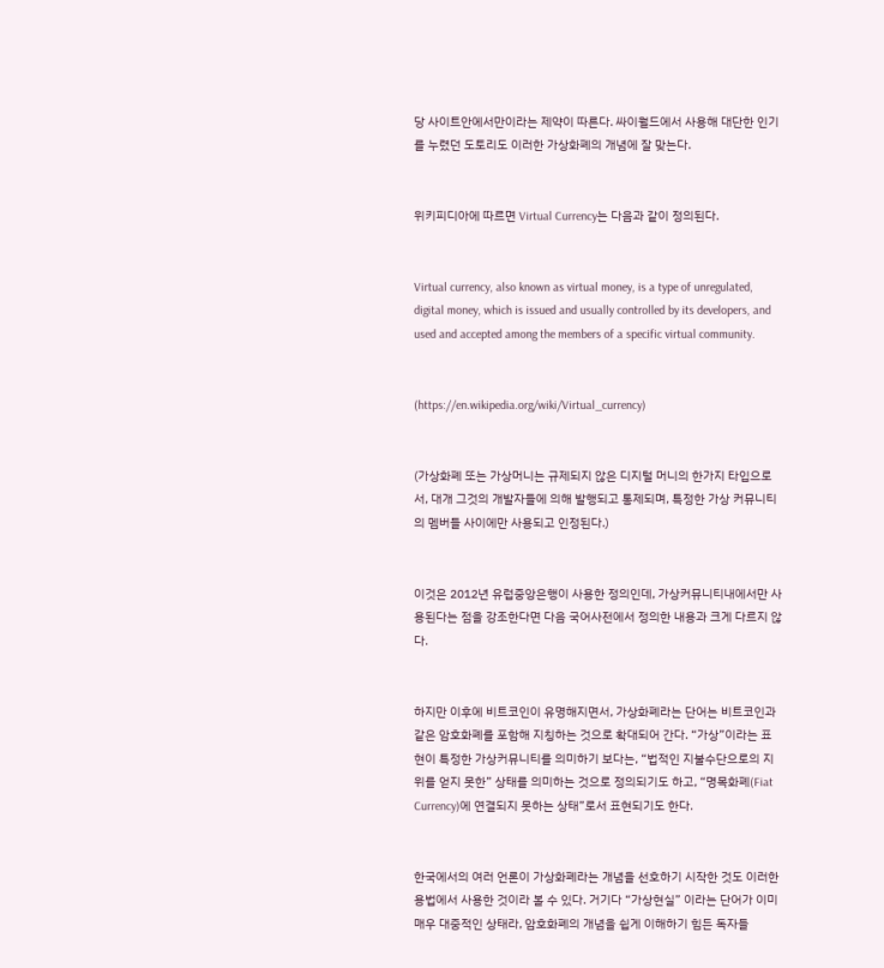당 사이트안에서만이라는 제약이 따른다. 싸이월드에서 사용해 대단한 인기를 누렸던 도토리도 이러한 가상화폐의 개념에 잘 맞는다.


위키피디아에 따르면 Virtual Currency는 다음과 같이 정의된다.


Virtual currency, also known as virtual money, is a type of unregulated, digital money, which is issued and usually controlled by its developers, and used and accepted among the members of a specific virtual community.


(https://en.wikipedia.org/wiki/Virtual_currency)


(가상화폐 또는 가상머니는 규제되지 않은 디지털 머니의 한가지 타입으로서, 대개 그것의 개발자들에 의해 발행되고 통제되며, 특정한 가상 커뮤니티의 멤버들 사이에만 사용되고 인정된다.)


이것은 2012년 유럽중앙은행이 사용한 정의인데, 가상커뮤니티내에서만 사용된다는 점을 강조한다면 다음 국어사전에서 정의한 내용과 크게 다르지 않다.


하지만 이후에 비트코인이 유명해지면서, 가상화폐라는 단어는 비트코인과 같은 암호화폐를 포함해 지칭하는 것으로 확대되어 간다. “가상”이라는 표현이 특정한 가상커뮤니티를 의미하기 보다는, “법적인 지불수단으로의 지위를 얻지 못한” 상태를 의미하는 것으로 정의되기도 하고, “명목화폐(Fiat Currency)에 연결되지 못하는 상태”로서 표현되기도 한다.


한국에서의 여러 언론이 가상화폐라는 개념을 선호하기 시작한 것도 이러한 용법에서 사용한 것이라 볼 수 있다. 거기다 “가상현실” 이라는 단어가 이미 매우 대중적인 상태라, 암호화폐의 개념을 쉽게 이해하기 힘든 독자들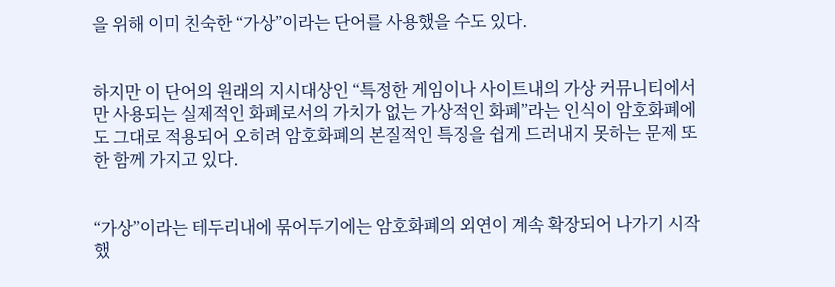을 위해 이미 친숙한 “가상”이라는 단어를 사용했을 수도 있다.


하지만 이 단어의 원래의 지시대상인 “특정한 게임이나 사이트내의 가상 커뮤니티에서만 사용되는 실제적인 화폐로서의 가치가 없는 가상적인 화폐”라는 인식이 암호화폐에도 그대로 적용되어 오히려 암호화폐의 본질적인 특징을 쉽게 드러내지 못하는 문제 또한 함께 가지고 있다.


“가상”이라는 테두리내에 묶어두기에는 암호화폐의 외연이 계속 확장되어 나가기 시작했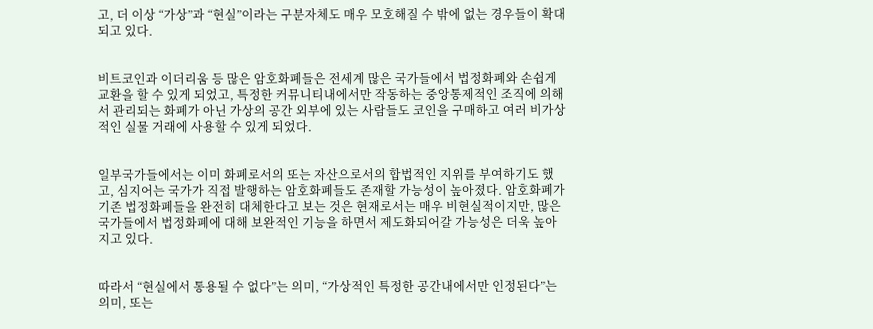고, 더 이상 “가상”과 “현실”이라는 구분자체도 매우 모호해질 수 밖에 없는 경우들이 확대되고 있다.


비트코인과 이더리움 등 많은 암호화폐들은 전세계 많은 국가들에서 법정화폐와 손쉽게 교환을 할 수 있게 되었고, 특정한 커뮤니티내에서만 작동하는 중앙통제적인 조직에 의해서 관리되는 화폐가 아닌 가상의 공간 외부에 있는 사람들도 코인을 구매하고 여러 비가상적인 실물 거래에 사용할 수 있게 되었다.


일부국가들에서는 이미 화폐로서의 또는 자산으로서의 합법적인 지위를 부여하기도 했고, 심지어는 국가가 직접 발행하는 암호화폐들도 존재할 가능성이 높아졌다. 암호화폐가 기존 법정화폐들을 완전히 대체한다고 보는 것은 현재로서는 매우 비현실적이지만, 많은 국가들에서 법정화폐에 대해 보완적인 기능을 하면서 제도화되어갈 가능성은 더욱 높아지고 있다.


따라서 “현실에서 통용될 수 없다”는 의미, “가상적인 특정한 공간내에서만 인정된다”는 의미, 또는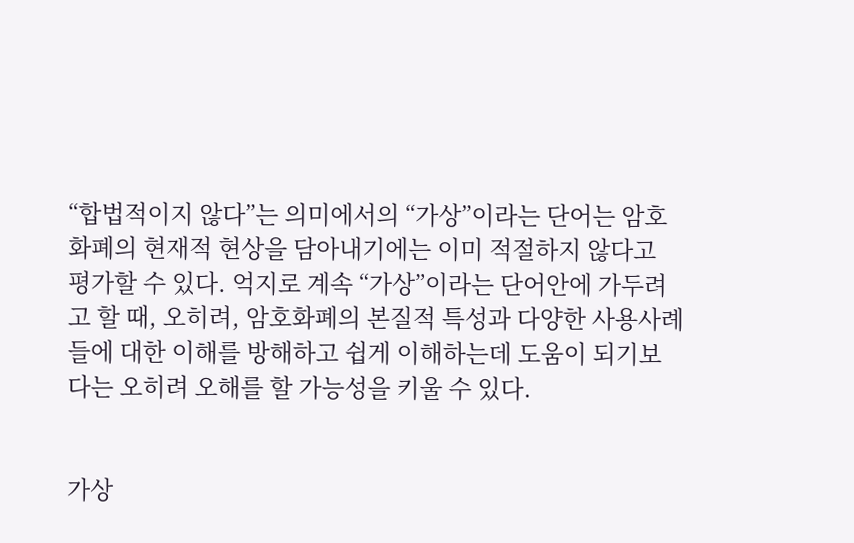“합법적이지 않다”는 의미에서의 “가상”이라는 단어는 암호화폐의 현재적 현상을 담아내기에는 이미 적절하지 않다고 평가할 수 있다. 억지로 계속 “가상”이라는 단어안에 가두려고 할 때, 오히려, 암호화폐의 본질적 특성과 다양한 사용사례들에 대한 이해를 방해하고 쉽게 이해하는데 도움이 되기보다는 오히려 오해를 할 가능성을 키울 수 있다.


가상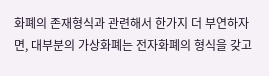화폐의 존재형식과 관련해서 한가지 더 부연하자면, 대부분의 가상화폐는 전자화폐의 형식을 갖고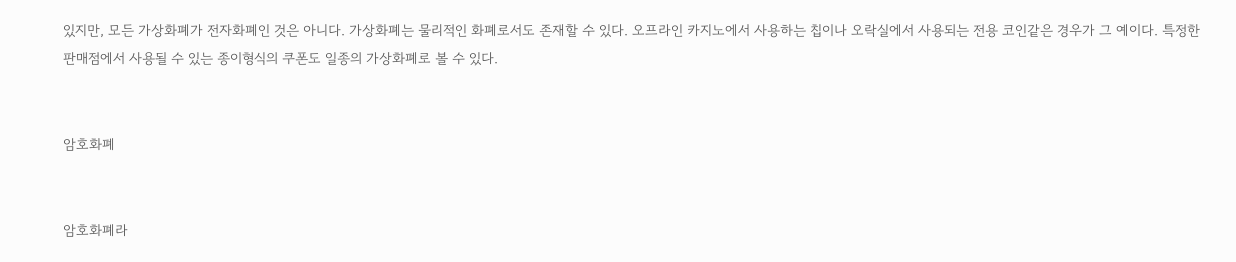있지만, 모든 가상화폐가 전자화폐인 것은 아니다. 가상화폐는 물리적인 화폐로서도 존재할 수 있다. 오프라인 카지노에서 사용하는 칩이나 오락실에서 사용되는 전용 코인같은 경우가 그 예이다. 특정한 판매점에서 사용될 수 있는 종이형식의 쿠폰도 일종의 가상화폐로 볼 수 있다.


암호화폐


암호화폐라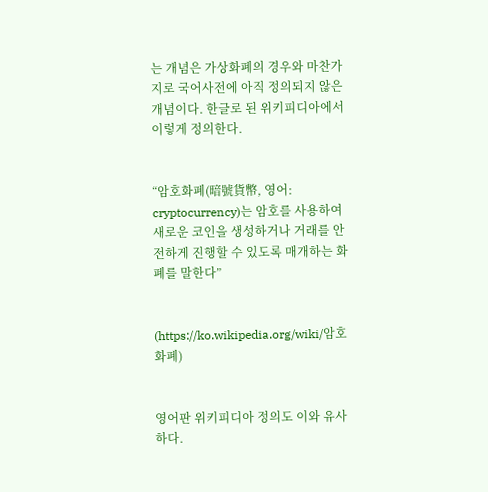는 개념은 가상화폐의 경우와 마찬가지로 국어사전에 아직 정의되지 않은 개념이다. 한글로 된 위키피디아에서 이렇게 정의한다.


“암호화폐(暗號貨幣, 영어: cryptocurrency)는 암호를 사용하여 새로운 코인을 생성하거나 거래를 안전하게 진행할 수 있도록 매개하는 화폐를 말한다”


(https://ko.wikipedia.org/wiki/암호화폐)


영어판 위키피디아 정의도 이와 유사하다.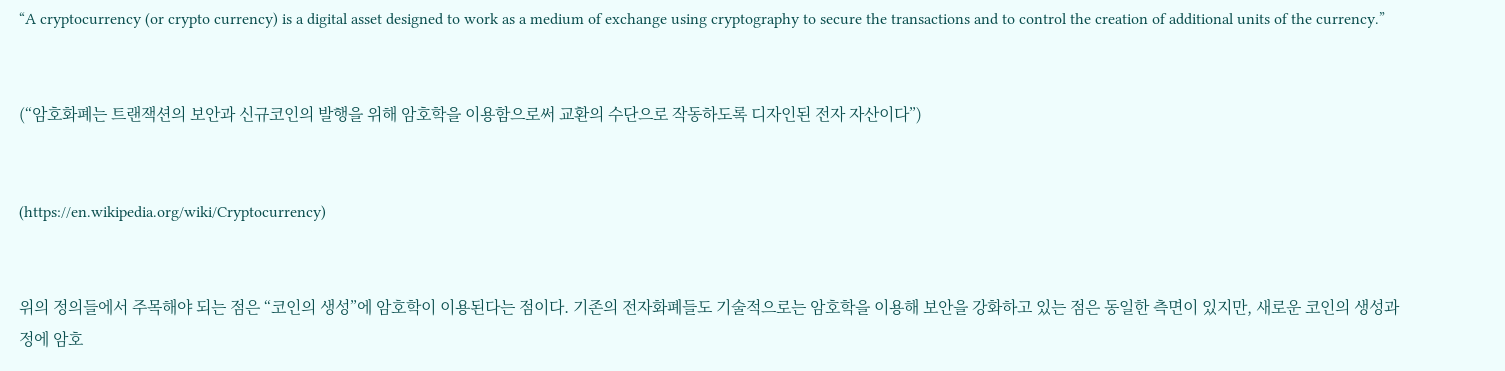“A cryptocurrency (or crypto currency) is a digital asset designed to work as a medium of exchange using cryptography to secure the transactions and to control the creation of additional units of the currency.”


(“암호화폐는 트랜잭션의 보안과 신규코인의 발행을 위해 암호학을 이용함으로써 교환의 수단으로 작동하도록 디자인된 전자 자산이다”)


(https://en.wikipedia.org/wiki/Cryptocurrency)


위의 정의들에서 주목해야 되는 점은 “코인의 생성”에 암호학이 이용된다는 점이다. 기존의 전자화폐들도 기술적으로는 암호학을 이용해 보안을 강화하고 있는 점은 동일한 측면이 있지만, 새로운 코인의 생성과정에 암호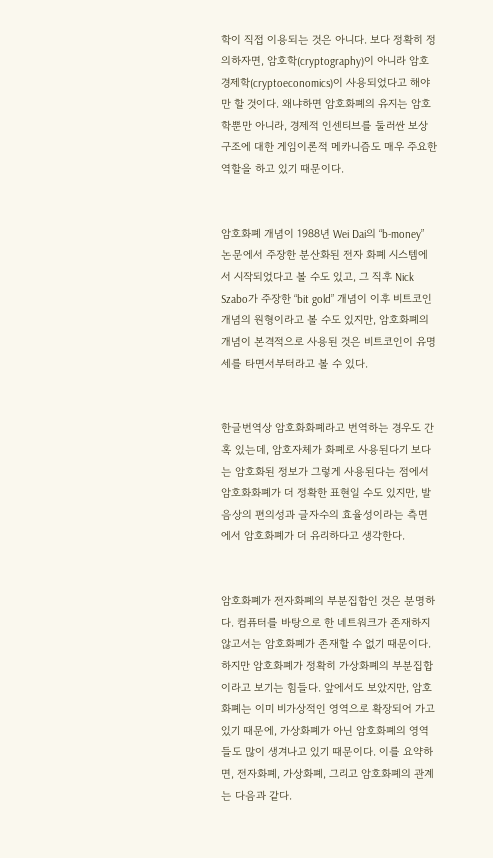학이 직접 이용되는 것은 아니다. 보다 정확히 정의하자면, 암호학(cryptography)이 아니라 암호경제학(cryptoeconomics)이 사용되었다고 해야만 할 것이다. 왜냐하면 암호화폐의 유지는 암호학뿐만 아니라, 경제적 인센티브를 둘러싼 보상구조에 대한 게임이론적 메카니즘도 매우 주요한 역할을 하고 있기 때문이다.


암호화폐 개념이 1988년 Wei Dai의 “b-money” 논문에서 주장한 분산화된 전자 화폐 시스템에서 시작되었다고 볼 수도 있고, 그 직후 Nick Szabo가 주장한 “bit gold” 개념이 이후 비트코인 개념의 원형이라고 볼 수도 있지만, 암호화폐의 개념이 본격적으로 사용된 것은 비트코인이 유명세를 타면서부터라고 볼 수 있다.


한글번역상 암호화화폐라고 번역하는 경우도 간혹 있는데, 암호자체가 화폐로 사용된다기 보다는 암호화된 정보가 그렇게 사용된다는 점에서 암호화화폐가 더 정확한 표현일 수도 있지만, 발음상의 편의성과 글자수의 효율성이라는 측면에서 암호화폐가 더 유리하다고 생각한다.


암호화폐가 전자화폐의 부분집합인 것은 분명하다. 컴퓨터를 바탕으로 한 네트워크가 존재하지 않고서는 암호화폐가 존재할 수 없기 때문이다. 하지만 암호화폐가 정확히 가상화폐의 부분집합이라고 보기는 힘들다. 앞에서도 보았지만, 암호화폐는 이미 비가상적인 영역으로 확장되어 가고 있기 때문에, 가상화폐가 아닌 암호화폐의 영역들도 많이 생겨나고 있기 때문이다. 이를 요약하면, 전자화폐, 가상화폐, 그리고 암호화폐의 관계는 다음과 같다.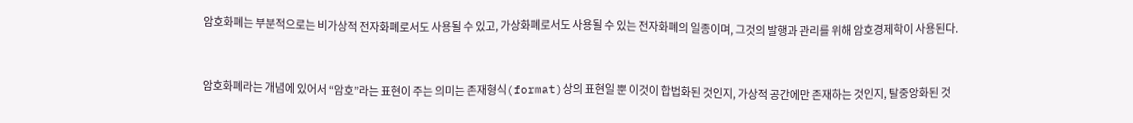암호화폐는 부분적으로는 비가상적 전자화폐로서도 사용될 수 있고, 가상화폐로서도 사용될 수 있는 전자화폐의 일종이며, 그것의 발행과 관리를 위해 암호경제학이 사용된다.


암호화폐라는 개념에 있어서 “암호”라는 표현이 주는 의미는 존재형식(format)상의 표현일 뿐 이것이 합법화된 것인지, 가상적 공간에만 존재하는 것인지, 탈중앙화된 것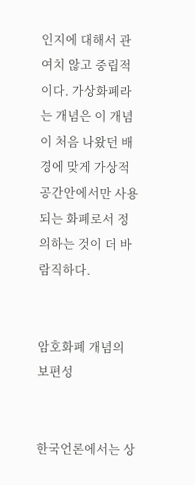인지에 대해서 관여치 않고 중립적이다. 가상화폐라는 개념은 이 개념이 처음 나왔던 배경에 맞게 가상적 공간안에서만 사용되는 화폐로서 정의하는 것이 더 바람직하다.


암호화폐 개념의 보편성


한국언론에서는 상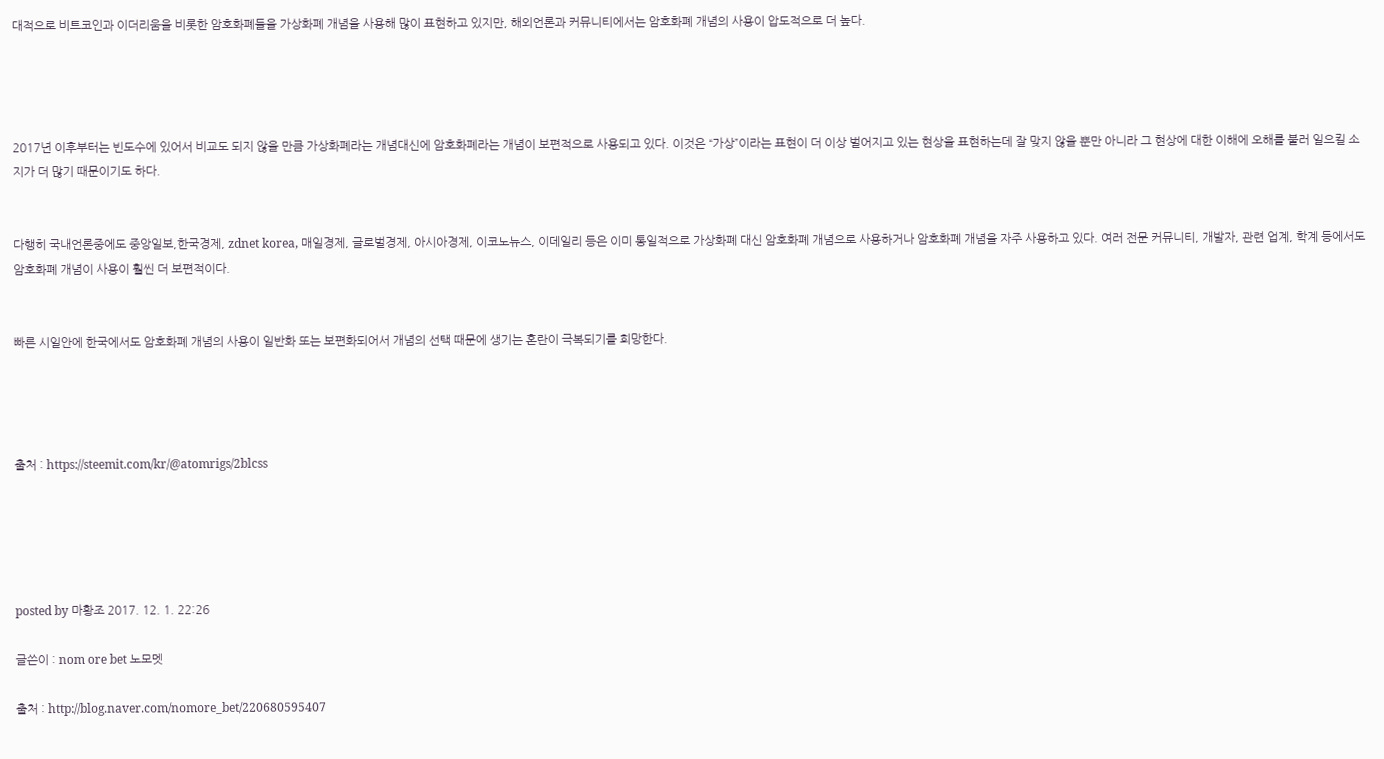대적으로 비트코인과 이더리움을 비롯한 암호화폐들을 가상화폐 개념을 사용해 많이 표현하고 있지만, 해외언론과 커뮤니티에서는 암호화폐 개념의 사용이 압도적으로 더 높다.




2017년 이후부터는 빈도수에 있어서 비교도 되지 않을 만큼 가상화폐라는 개념대신에 암호화폐라는 개념이 보편적으로 사용되고 있다. 이것은 “가상”이라는 표현이 더 이상 벌어지고 있는 현상을 표현하는데 잘 맞지 않을 뿐만 아니라 그 현상에 대한 이해에 오해를 불러 일으킬 소지가 더 많기 때문이기도 하다.


다행히 국내언론중에도 중앙일보,한국경제, zdnet korea, 매일경제, 글로벌경제, 아시아경제, 이코노뉴스, 이데일리 등은 이미 통일적으로 가상화폐 대신 암호화폐 개념으로 사용하거나 암호화폐 개념을 자주 사용하고 있다. 여러 전문 커뮤니티, 개발자, 관련 업계, 학계 등에서도 암호화폐 개념이 사용이 훨씬 더 보편적이다.


빠른 시일안에 한국에서도 암호화폐 개념의 사용이 일반화 또는 보편화되어서 개념의 선택 때문에 생기는 혼란이 극복되기를 희망한다.




출처 : https://steemit.com/kr/@atomrigs/2blcss





posted by 마황조 2017. 12. 1. 22:26

글쓴이 : nom ore bet 노모멧

출처 : http://blog.naver.com/nomore_bet/220680595407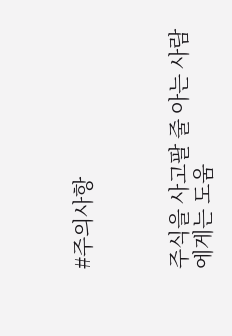#주의사항



주식을 사고팔 줄 아는 사람에게는 도움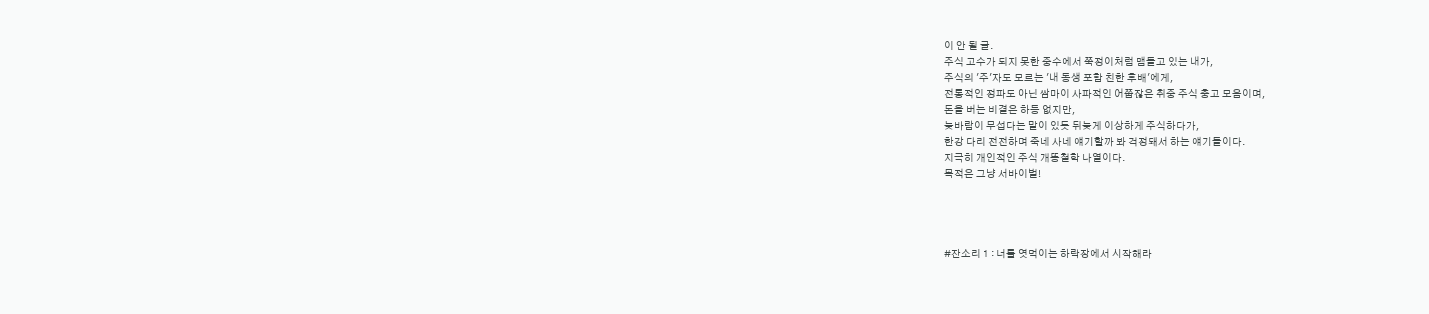이 안 될 글.
주식 고수가 되지 못한 중수에서 쭉정이처럼 맴돌고 있는 내가,
주식의 '주'자도 모르는 '내 동생 포함 친한 후배'에게,
전통적인 정파도 아닌 쌈마이 사파적인 어쭙잖은 취중 주식 충고 모음이며,
돈을 버는 비결은 하등 없지만,
늦바람이 무섭다는 말이 있듯 뒤늦게 이상하게 주식하다가,
한강 다리 전전하며 죽네 사네 얘기할까 봐 걱정돼서 하는 얘기들이다.
지극히 개인적인 주식 개똥철학 나열이다.
목적은 그냥 서바이벌!




#잔소리 1 : 너를 엿먹이는 하락장에서 시작해라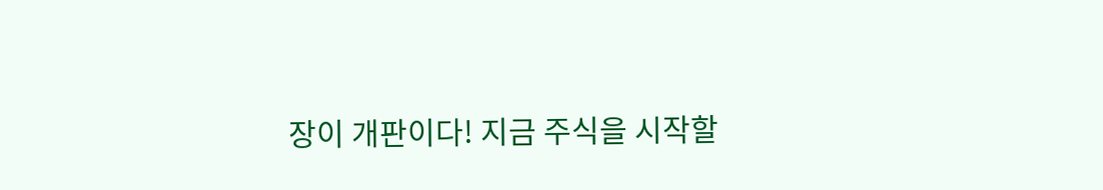장이 개판이다! 지금 주식을 시작할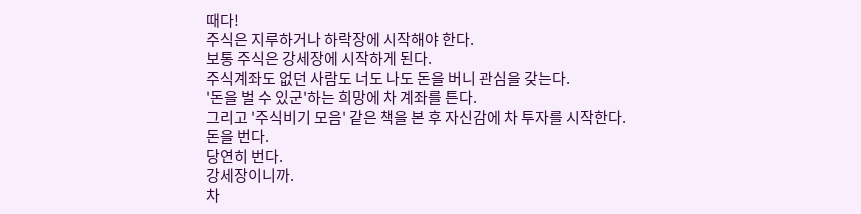때다!
주식은 지루하거나 하락장에 시작해야 한다.
보통 주식은 강세장에 시작하게 된다.
주식계좌도 없던 사람도 너도 나도 돈을 버니 관심을 갖는다.
'돈을 벌 수 있군'하는 희망에 차 계좌를 튼다.
그리고 '주식비기 모음' 같은 책을 본 후 자신감에 차 투자를 시작한다.
돈을 번다.
당연히 번다.
강세장이니까.
차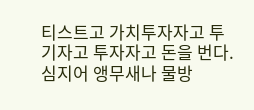티스트고 가치투자자고 투기자고 투자자고 돈을 번다.
심지어 앵무새나 물방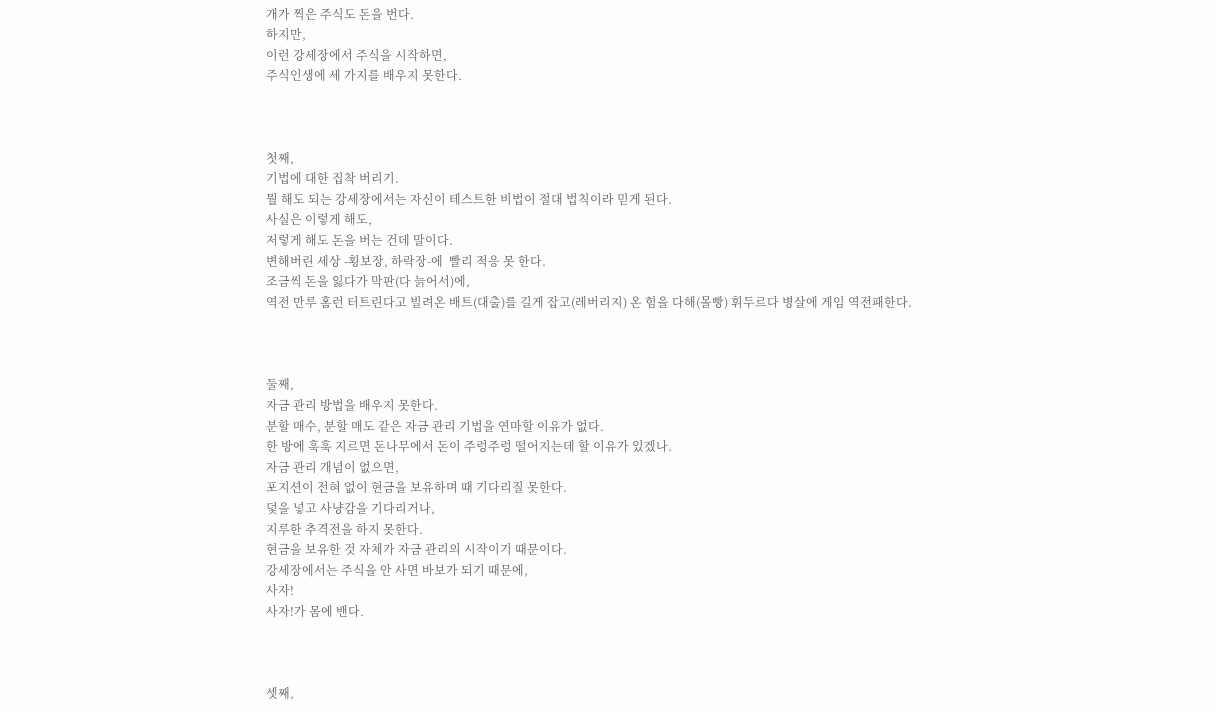개가 찍은 주식도 돈을 번다.
하지만,
이런 강세장에서 주식을 시작하면,
주식인생에 세 가지를 배우지 못한다.



첫째,
기법에 대한 집착 버리기.
뭘 해도 되는 강세장에서는 자신이 테스트한 비법이 절대 법칙이라 믿게 된다.
사실은 이렇게 해도,
저렇게 해도 돈을 버는 건데 말이다.
변해버린 세상 -횡보장, 하락장-에  빨리 적응 못 한다.
조금씩 돈을 잃다가 막판(다 늙어서)에,
역전 만루 홈런 터트린다고 빌려온 배트(대출)를 길게 잡고(레버리지) 온 힘을 다해(몰빵) 휘두르다 병살에 게임 역전패한다.



둘째,
자금 관리 방법을 배우지 못한다.
분할 매수, 분할 매도 같은 자금 관리 기법을 연마할 이유가 없다.
한 방에 훅훅 지르면 돈나무에서 돈이 주렁주렁 떨어지는데 할 이유가 있겠나.
자금 관리 개념이 없으면,
포지션이 전혀 없이 현금을 보유하며 때 기다리질 못한다.
덫을 넣고 사냥감을 기다리거나,
지루한 추격전을 하지 못한다.
현금을 보유한 것 자체가 자금 관리의 시작이기 때문이다.
강세장에서는 주식을 안 사면 바보가 되기 때문에,
사자!
사자!가 몸에 밴다.



셋째,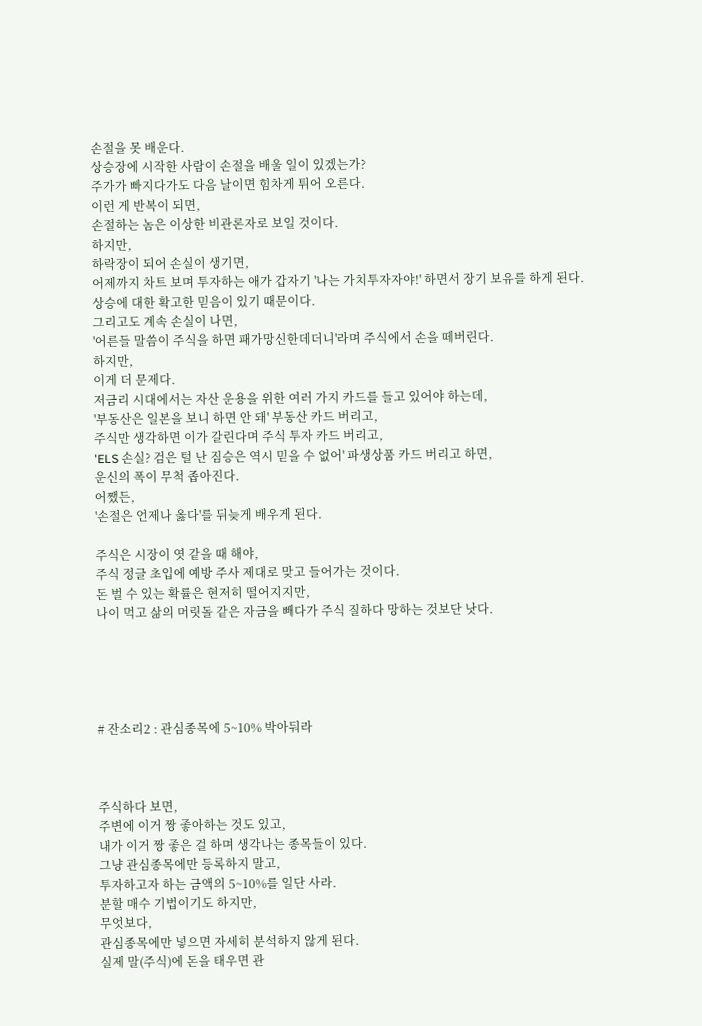손절을 못 배운다.
상승장에 시작한 사람이 손절을 배울 일이 있겠는가?
주가가 빠지다가도 다음 날이면 힘차게 튀어 오른다.
이런 게 반복이 되면,
손절하는 놈은 이상한 비관론자로 보일 것이다.
하지만,
하락장이 되어 손실이 생기면,
어제까지 차트 보며 투자하는 애가 갑자기 '나는 가치투자자야!' 하면서 장기 보유를 하게 된다.
상승에 대한 확고한 믿음이 있기 때문이다.
그리고도 계속 손실이 나면,
'어른들 말씀이 주식을 하면 패가망신한데더니'라며 주식에서 손을 떼버린다.
하지만,
이게 더 문제다.
저금리 시대에서는 자산 운용을 위한 여러 가지 카드를 들고 있어야 하는데,
'부동산은 일본을 보니 하면 안 돼' 부동산 카드 버리고,
주식만 생각하면 이가 갈린다며 주식 투자 카드 버리고,
'ELS 손실? 검은 털 난 짐승은 역시 믿을 수 없어' 파생상품 카드 버리고 하면,
운신의 폭이 무척 좁아진다.
어쨌든,
'손절은 언제나 옳다'를 뒤늦게 배우게 된다.

주식은 시장이 엿 같을 때 해야,
주식 정글 초입에 예방 주사 제대로 맞고 들어가는 것이다.
돈 벌 수 있는 확률은 현저히 떨어지지만,
나이 먹고 삶의 머릿돌 같은 자금을 빼다가 주식 질하다 망하는 것보단 낫다.





# 잔소리2 : 관심종목에 5~10% 박아둬라



주식하다 보면,
주변에 이거 짱 좋아하는 것도 있고,
내가 이거 짱 좋은 걸 하며 생각나는 종목들이 있다.
그냥 관심종목에만 등록하지 말고,
투자하고자 하는 금액의 5~10%를 일단 사라.
분할 매수 기법이기도 하지만,
무엇보다,
관심종목에만 넣으면 자세히 분석하지 않게 된다.
실제 말(주식)에 돈을 태우면 관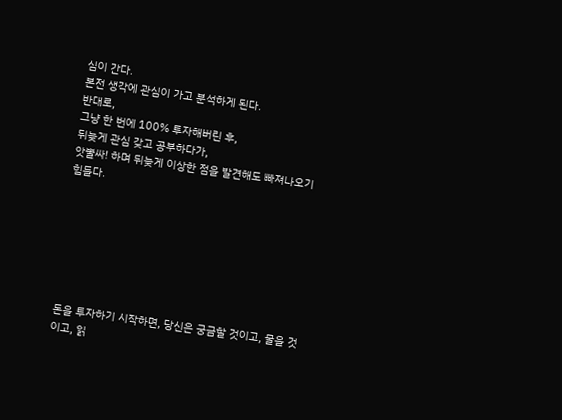심이 간다.
본전 생각에 관심이 가고 분석하게 된다.
반대로,
그냥 한 번에 100% 투자해버린 후,
뒤늦게 관심 갖고 공부하다가,
앗뿔싸! 하며 뒤늦게 이상한 점을 발견해도 빠져나오기 힘들다.







돈을 투자하기 시작하면, 당신은 궁금할 것이고, 물을 것이고, 읽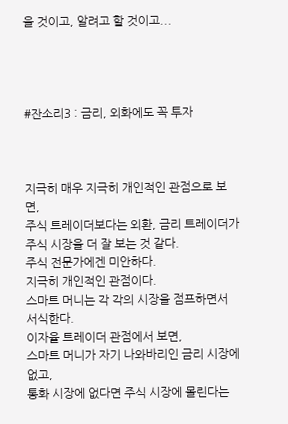을 것이고, 알려고 할 것이고...




#잔소리3 : 금리, 외화에도 꼭 투자



지극히 매우 지극히 개인적인 관점으로 보면,
주식 트레이더보다는 외환, 금리 트레이더가 주식 시장을 더 잘 보는 것 같다.
주식 전문가에겐 미안하다.
지극히 개인적인 관점이다.
스마트 머니는 각 각의 시장을 점프하면서 서식한다.
이자율 트레이더 관점에서 보면,
스마트 머니가 자기 나와바리인 금리 시장에 없고,
통화 시장에 없다면 주식 시장에 몰린다는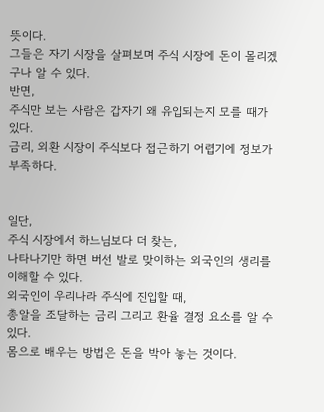뜻이다.
그들은 자기 시장을 살펴보며 주식 시장에 돈이 몰리겠구나 알 수 있다.
반면,
주식만 보는 사람은 갑자기 왜 유입되는지 모를 때가 있다.
금리, 외환 시장이 주식보다 접근하기 어렵기에 정보가 부족하다.


일단,
주식 시장에서 하느님보다 더 찾는,
나타나기만 하면 버선 발로 맞이하는 외국인의 생리를 이해할 수 있다.
외국인이 우리나라 주식에 진입할 때,
총알을 조달하는 금리 그리고 환율 결정 요소를 알 수 있다.
몸으로 배우는 방법은 돈을 박아 놓는 것이다.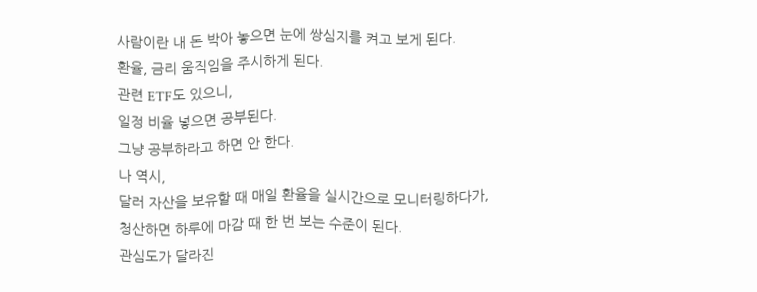사람이란 내 돈 박아 놓으면 눈에 쌍심지를 켜고 보게 된다.
환율, 금리 움직임을 주시하게 된다.
관련 ETF도 있으니,
일정 비율 넣으면 공부된다.
그냥 공부하라고 하면 안 한다.
나 역시,
달러 자산을 보유할 때 매일 환율을 실시간으로 모니터링하다가,
청산하면 하루에 마감 때 한 번 보는 수준이 된다.
관심도가 달라진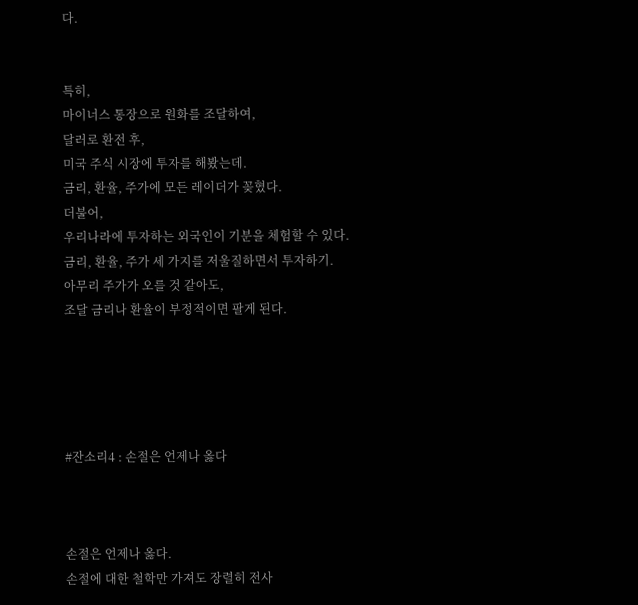다.


특히,
마이너스 통장으로 원화를 조달하여,
달러로 환전 후,
미국 주식 시장에 투자를 해봤는데.
금리, 환율, 주가에 모든 레이더가 꽂혔다.
더불어,
우리나라에 투자하는 외국인이 기분을 체험할 수 있다.
금리, 환율, 주가 세 가지를 저울질하면서 투자하기.
아무리 주가가 오를 것 같아도,
조달 금리나 환율이 부정적이면 팔게 된다.





#잔소리4 : 손절은 언제나 옳다



손절은 언제나 옳다.
손절에 대한 철학만 가져도 장렬히 전사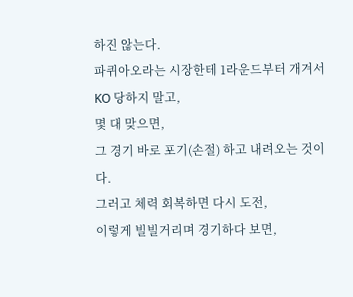하진 않는다.
파퀴아오라는 시장한테 1라운드부터 개겨서 KO 당하지 말고,
몇 대 맞으면,
그 경기 바로 포기(손절) 하고 내려오는 것이다.
그러고 체력 회복하면 다시 도전,
이렇게 빌빌거리며 경기하다 보면,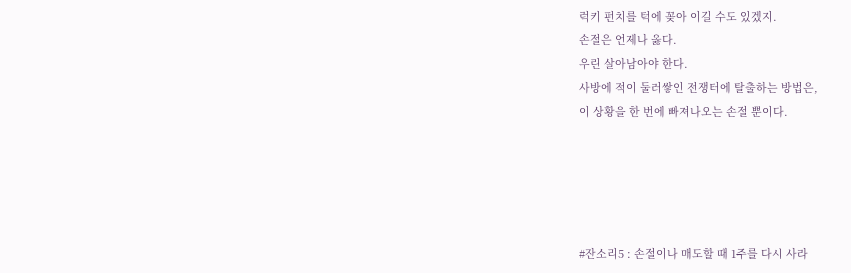럭키 펀치를 턱에 꽂아 이길 수도 있겠지.
손절은 언제나 옳다.
우린 살아남아야 한다.
사방에 적이 둘러쌓인 전쟁터에 탈출하는 방법은,
이 상황을 한 번에 빠져나오는 손절 뿐이다.





#잔소리5 : 손절이나 매도할 때 1주를 다시 사라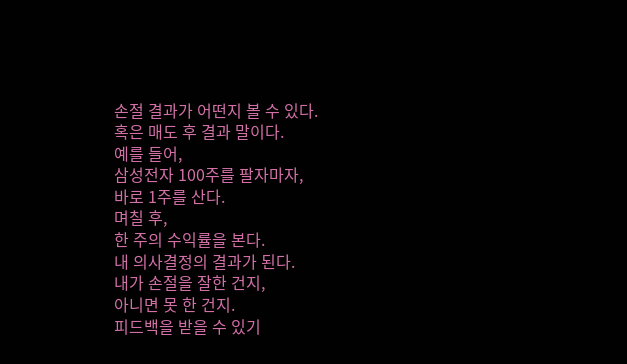손절 결과가 어떤지 볼 수 있다.
혹은 매도 후 결과 말이다.
예를 들어,
삼성전자 100주를 팔자마자,
바로 1주를 산다.
며칠 후,
한 주의 수익률을 본다.
내 의사결정의 결과가 된다.
내가 손절을 잘한 건지,
아니면 못 한 건지.
피드백을 받을 수 있기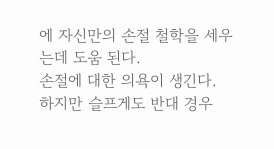에 자신만의 손절 철학을 세우는데 도움 된다.
손절에 대한 의욕이 생긴다.
하지만 슬프게도 반대 경우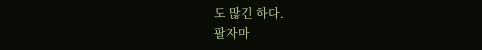도 많긴 하다.
팔자마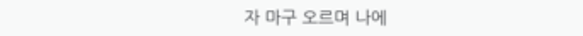자 마구 오르며 나에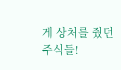게 상처를 줬던 주식들!